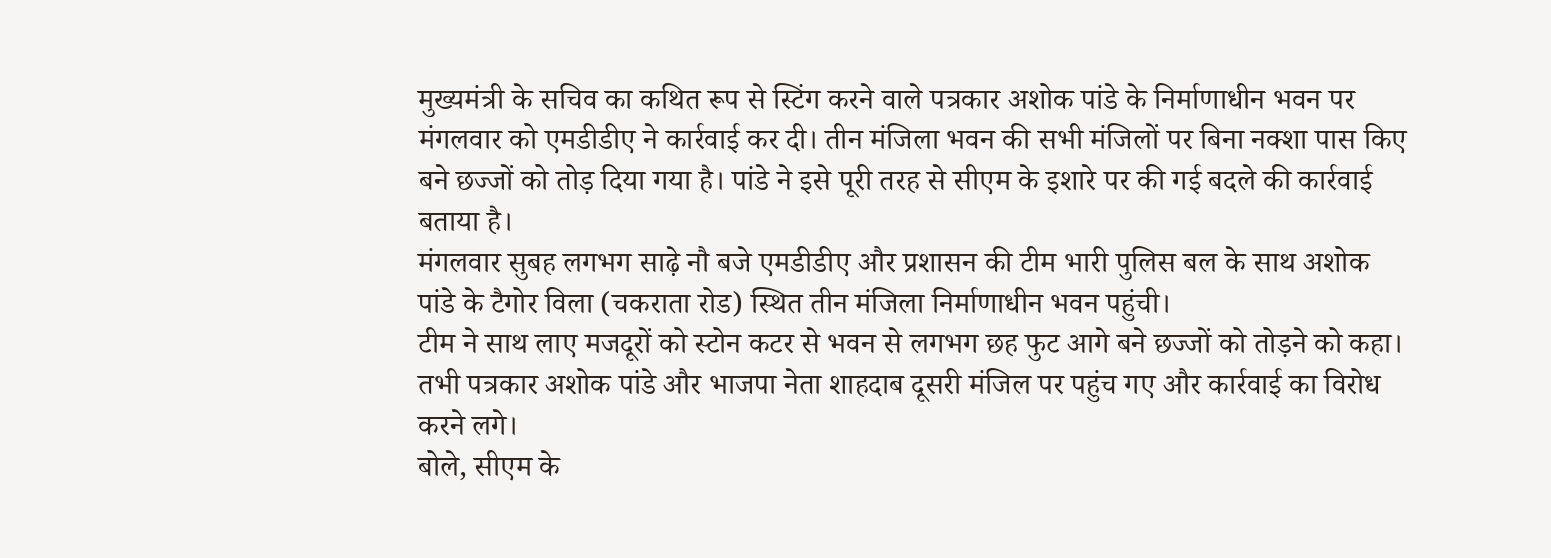मुख्यमंत्री के सचिव का कथित रूप से स्टिंग करने वाले पत्रकार अशोक पांडे के निर्माणाधीन भवन पर मंगलवार को एमडीडीए ने कार्रवाई कर दी। तीन मंजिला भवन की सभी मंजिलों पर बिना नक्शा पास किए बने छज्जों को तोड़ दिया गया है। पांडे ने इसे पूरी तरह से सीएम के इशारे पर की गई बदले की कार्रवाई बताया है।
मंगलवार सुबह लगभग साढ़े नौ बजे एमडीडीए और प्रशासन की टीम भारी पुलिस बल के साथ अशोक पांडे के टैगोर विला (चकराता रोड) स्थित तीन मंजिला निर्माणाधीन भवन पहुंची।
टीम ने साथ लाए मजदूरों को स्टोन कटर से भवन से लगभग छह फुट आगे बने छज्जों को तोड़ने को कहा। तभी पत्रकार अशोक पांडे और भाजपा नेता शाहदाब दूसरी मंजिल पर पहुंच गए और कार्रवाई का विरोध करने लगे।
बोले, सीएम के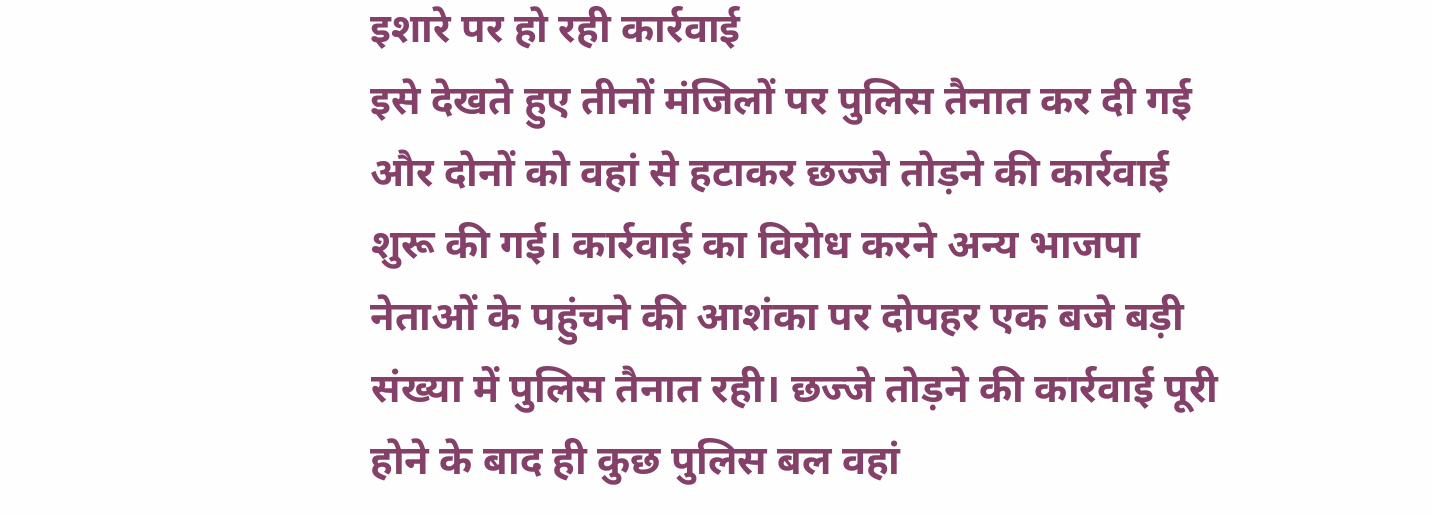इशारे पर हो रही कार्रवाई
इसे देखते हुए तीनों मंजिलों पर पुलिस तैनात कर दी गई और दोनों को वहां से हटाकर छज्जे तोड़ने की कार्रवाई शुरू की गई। कार्रवाई का विरोध करने अन्य भाजपा नेताओं के पहुंचने की आशंका पर दोपहर एक बजे बड़ी संख्या में पुलिस तैनात रही। छज्जे तोड़ने की कार्रवाई पूरी होने के बाद ही कुछ पुलिस बल वहां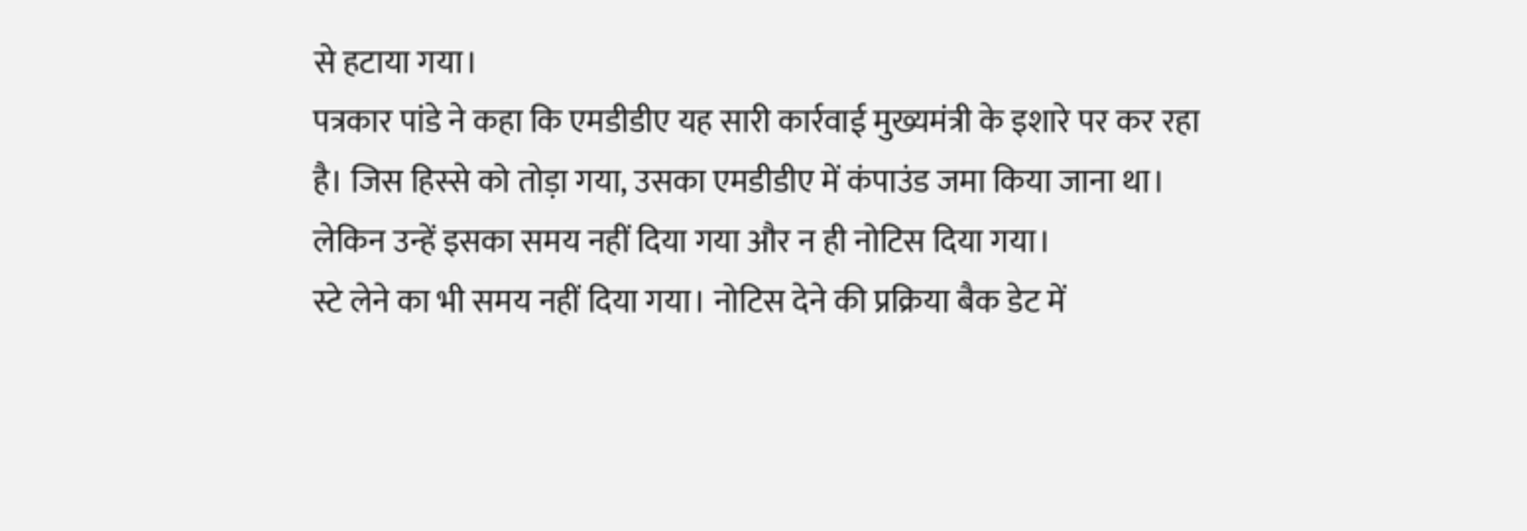से हटाया गया।
पत्रकार पांडे ने कहा कि एमडीडीए यह सारी कार्रवाई मुख्यमंत्री के इशारे पर कर रहा है। जिस हिस्से को तोड़ा गया, उसका एमडीडीए में कंपाउंड जमा किया जाना था। लेकिन उन्हें इसका समय नहीं दिया गया और न ही नोटिस दिया गया।
स्टे लेने का भी समय नहीं दिया गया। नोटिस देने की प्रक्रिया बैक डेट में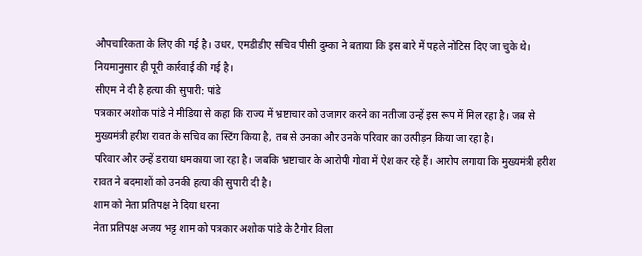औपचारिकता के लिए की गई है। उधर, एमडीडीए सचिव पीसी दुम्का ने बताया कि इस बारे में पहले नोटिस दिए जा चुके थे। नियमानुसार ही पूरी कार्रवाई की गई है।
सीएम ने दी है हत्या की सुपारी: पांडे
पत्रकार अशोक पांडे ने मीडिया से कहा कि राज्य में भ्रष्टाचार को उजागर करने का नतीजा उन्हें इस रूप में मिल रहा है। जब से मुख्यमंत्री हरीश रावत के सचिव का स्टिंग किया है, तब से उनका और उनके परिवार का उत्पीड़न किया जा रहा है।
परिवार और उन्हें डराया धमकाया जा रहा है। जबकि भ्रष्टाचार के आरोपी गोवा में ऐश कर रहे हैं। आरोप लगाया कि मुख्यमंत्री हरीश रावत ने बदमाशों को उनकी हत्या की सुपारी दी है।
शाम को नेता प्रतिपक्ष ने दिया धरना
नेता प्रतिपक्ष अजय भट्ट शाम को पत्रकार अशोक पांडे के टैगोर विला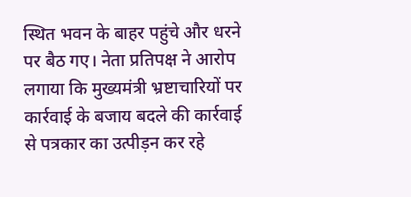स्थित भवन के बाहर पहुंचे और धरने पर बैठ गए। नेता प्रतिपक्ष ने आरोप लगाया कि मुख्यमंत्री भ्रष्टाचारियों पर कार्रवाई के बजाय बदले की कार्रवाई से पत्रकार का उत्पीड़न कर रहे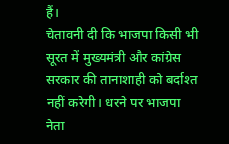हैं।
चेतावनी दी कि भाजपा किसी भी सूरत में मुख्यमंत्री और कांग्रेस सरकार की तानाशाही को बर्दाश्त नहीं करेगी। धरने पर भाजपा नेता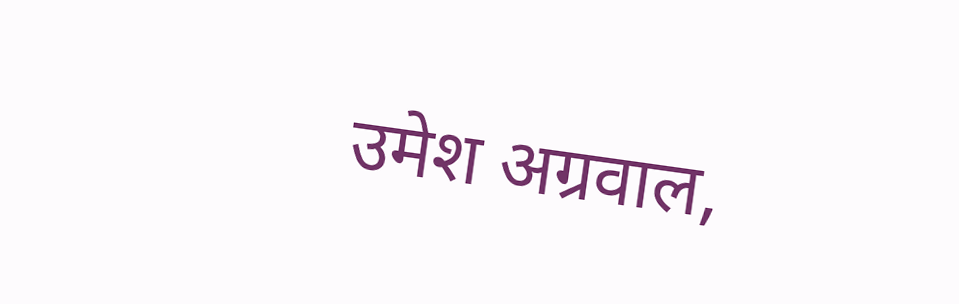उमेश अग्रवाल,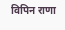विपिन राणा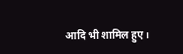आदि भी शामिल हुए।